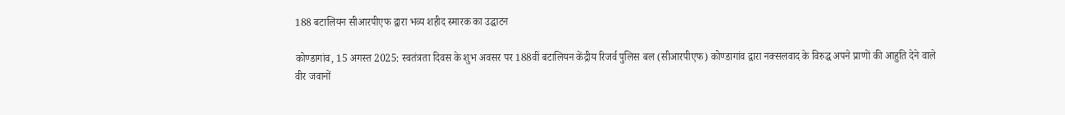188 बटालियन सीआरपीएफ द्वारा भव्य शहीद स्मारक का उद्घाटन

कोण्डागांव, 15 अगस्त 2025: स्वतंत्रता दिवस के शुभ अवसर पर 188वीं बटालियन केंद्रीय रिजर्व पुलिस बल (सीआरपीएफ) कोण्डागांव द्वारा नक्सलवाद के विरुद्ध अपने प्राणों की आहुति देने वाले वीर जवानों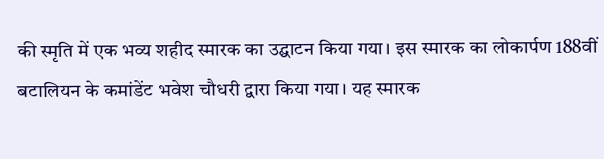की स्मृति में एक भव्य शहीद स्मारक का उद्घाटन किया गया। इस स्मारक का लोकार्पण 188वीं बटालियन के कमांडेंट भवेश चौधरी द्वारा किया गया। यह स्मारक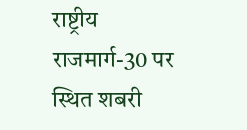राष्ट्रीय राजमार्ग-30 पर स्थित शबरी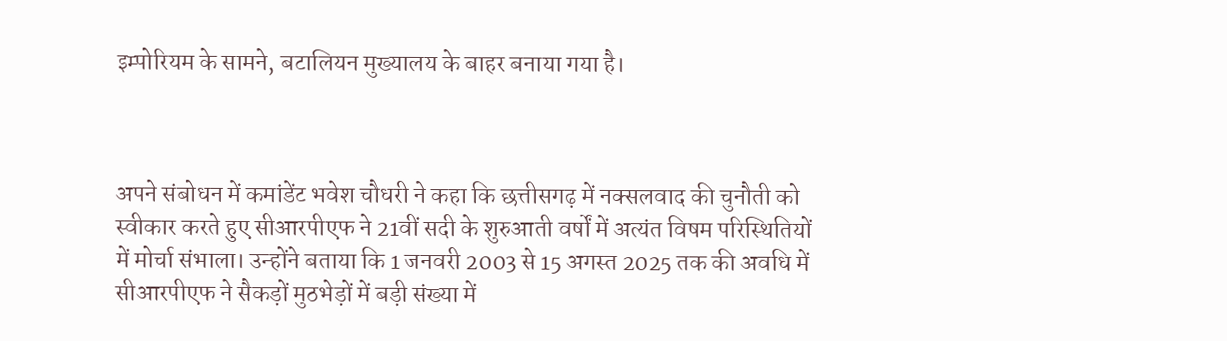इम्पोरियम के सामने, बटालियन मुख्यालय के बाहर बनाया गया है।



अपने संबोधन में कमांडेंट भवेश चौधरी ने कहा कि छत्तीसगढ़ में नक्सलवाद की चुनौती को स्वीकार करते हुए सीआरपीएफ ने 21वीं सदी के शुरुआती वर्षों में अत्यंत विषम परिस्थितियों में मोर्चा संभाला। उन्होंने बताया कि 1 जनवरी 2003 से 15 अगस्त 2025 तक की अवधि में सीआरपीएफ ने सैकड़ों मुठभेड़ों में बड़ी संख्या में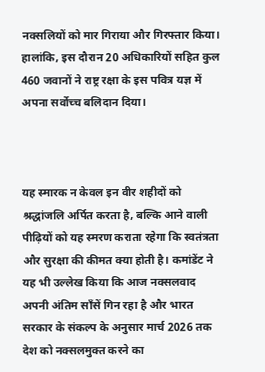नक्सलियों को मार गिराया और गिरफ्तार किया। हालांकि, इस दौरान 20 अधिकारियों सहित कुल 460 जवानों ने राष्ट्र रक्षा के इस पवित्र यज्ञ में अपना सर्वोच्च बलिदान दिया।



यह स्मारक न केवल इन वीर शहीदों को श्रद्धांजलि अर्पित करता है, बल्कि आने वाली पीढ़ियों को यह स्मरण कराता रहेगा कि स्वतंत्रता और सुरक्षा की कीमत क्या होती है। कमांडेंट ने यह भी उल्लेख किया कि आज नक्सलवाद अपनी अंतिम साँसें गिन रहा है और भारत सरकार के संकल्प के अनुसार मार्च 2026 तक देश को नक्सलमुक्त करने का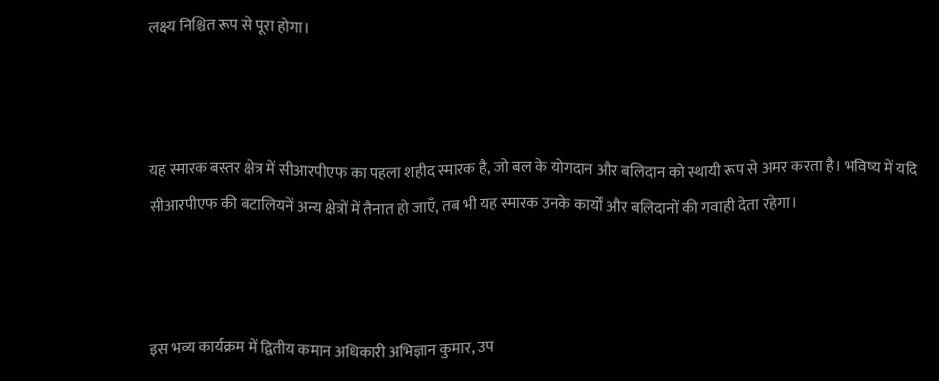लक्ष्य निश्चित रूप से पूरा होगा।



यह स्मारक बस्तर क्षेत्र में सीआरपीएफ का पहला शहीद स्मारक है, जो बल के योगदान और बलिदान को स्थायी रूप से अमर करता है। भविष्य में यदि सीआरपीएफ की बटालियनें अन्य क्षेत्रों में तैनात हो जाएँ, तब भी यह स्मारक उनके कार्यों और बलिदानों की गवाही देता रहेगा।



इस भव्य कार्यक्रम में द्वितीय कमान अधिकारी अभिज्ञान कुमार, उप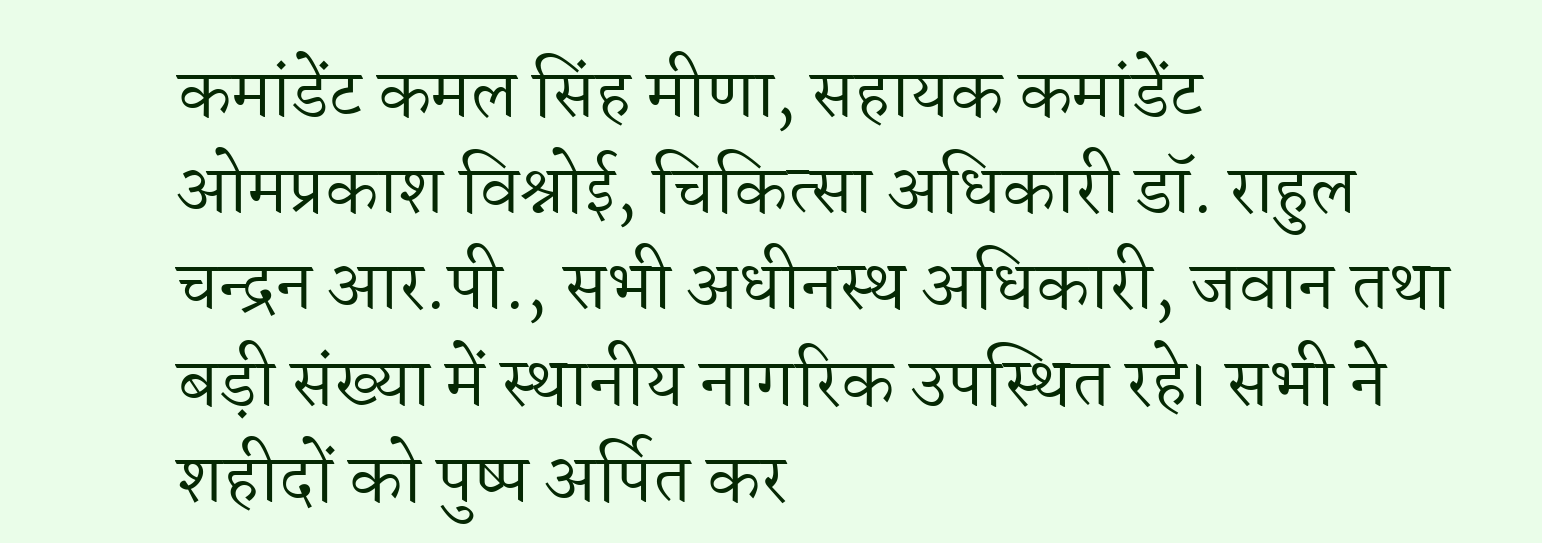कमांडेंट कमल सिंह मीणा, सहायक कमांडेंट ओमप्रकाश विश्नोई, चिकित्सा अधिकारी डॉ. राहुल चन्द्रन आर.पी., सभी अधीनस्थ अधिकारी, जवान तथा बड़ी संख्या में स्थानीय नागरिक उपस्थित रहे। सभी ने शहीदों को पुष्प अर्पित कर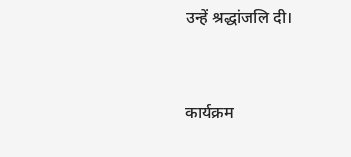उन्हें श्रद्धांजलि दी।



कार्यक्रम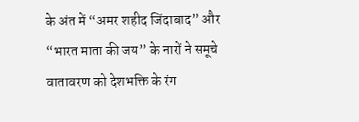के अंत में “अमर शहीद जिंदाबाद” और “भारत माता की जय” के नारों ने समूचे वातावरण को देशभक्ति के रंग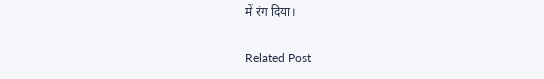में रंग दिया।

Related Post